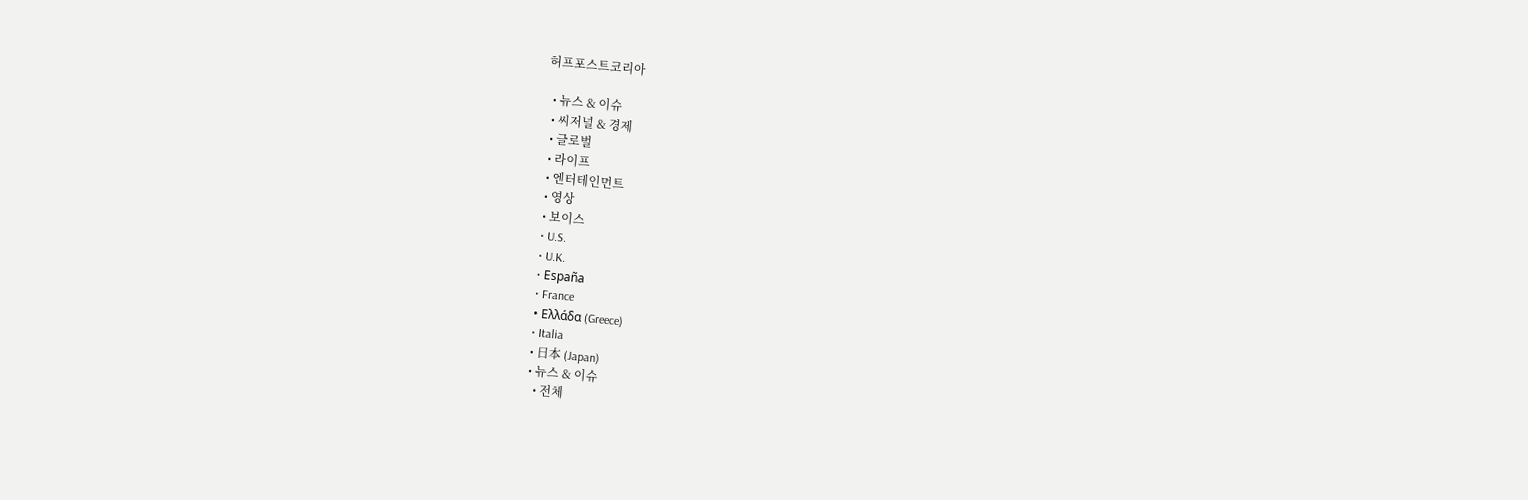허프포스트코리아

  • 뉴스 & 이슈
  • 씨저널 & 경제
  • 글로벌
  • 라이프
  • 엔터테인먼트
  • 영상
  • 보이스
  • U.S.
  • U.K.
  • España
  • France
  • Ελλάδα (Greece)
  • Italia
  • 日本 (Japan)
  • 뉴스 & 이슈
    • 전체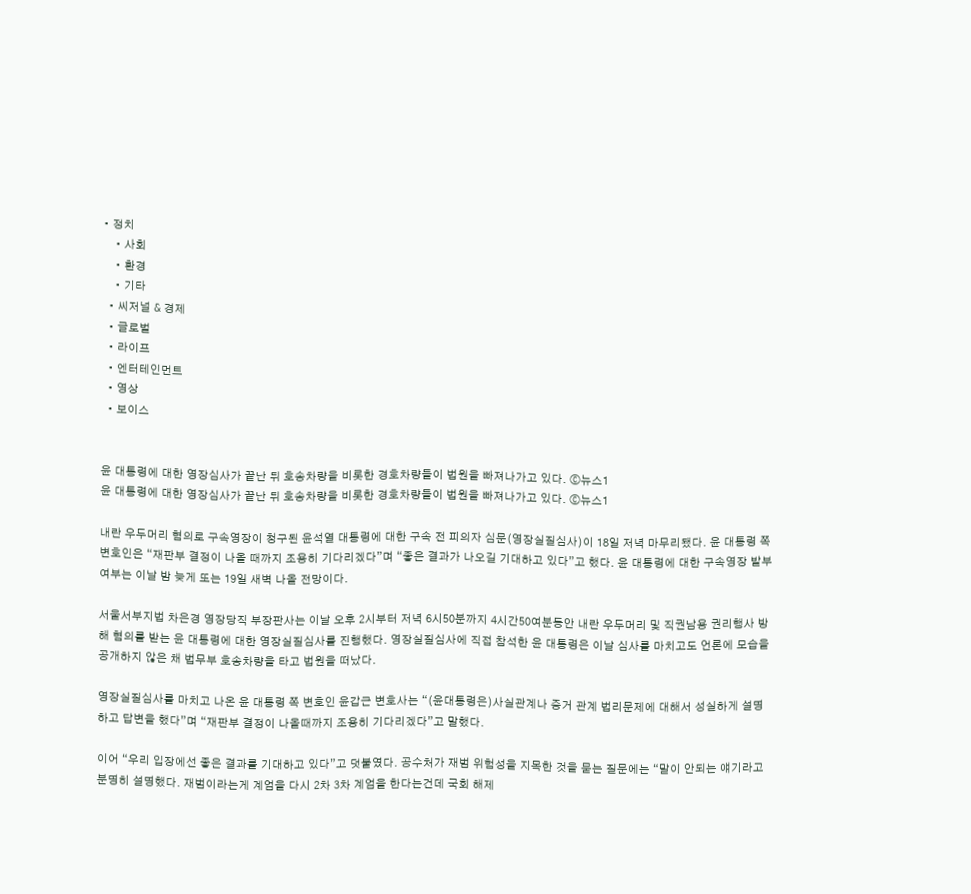• 정치
    • 사회
    • 환경
    • 기타
  • 씨저널 & 경제
  • 글로벌
  • 라이프
  • 엔터테인먼트
  • 영상
  • 보이스


윤 대통령에 대한 영장심사가 끝난 뒤 호송차량을 비롯한 경호차량들이 법원을 빠져나가고 있다. ⓒ뉴스1
윤 대통령에 대한 영장심사가 끝난 뒤 호송차량을 비롯한 경호차량들이 법원을 빠져나가고 있다. ⓒ뉴스1

내란 우두머리 혐의로 구속영장이 청구된 윤석열 대통령에 대한 구속 전 피의자 심문(영장실질심사)이 18일 저녁 마무리됐다. 윤 대통령 쪽 변호인은 “재판부 결정이 나올 때까지 조용히 기다리겠다”며 “좋은 결과가 나오길 기대하고 있다”고 했다. 윤 대통령에 대한 구속영장 발부 여부는 이날 밤 늦게 또는 19일 새벽 나올 전망이다.

서울서부지법 차은경 영장당직 부장판사는 이날 오후 2시부터 저녁 6시50분까지 4시간50여분동안 내란 우두머리 및 직권남용 권리행사 방해 혐의를 받는 윤 대통령에 대한 영장실질심사를 진행했다. 영장실질심사에 직접 참석한 윤 대통령은 이날 심사를 마치고도 언론에 모습을 공개하지 않은 채 법무부 호송차량을 타고 법원을 떠났다.

영장실질심사를 마치고 나온 윤 대통령 쪽 변호인 윤갑근 변호사는 “(윤대통령은)사실관계나 증거 관계 법리문제에 대해서 성실하게 설명하고 답변을 했다”며 “재판부 결정이 나올때까지 조용히 기다리겠다”고 말했다.

이어 “우리 입장에선 좋은 결과를 기대하고 있다”고 덧붙였다. 공수처가 재범 위험성을 지목한 것을 묻는 질문에는 “말이 안되는 얘기라고 분명히 설명했다. 재범이라는게 계엄을 다시 2차 3차 계엄을 한다는건데 국회 해제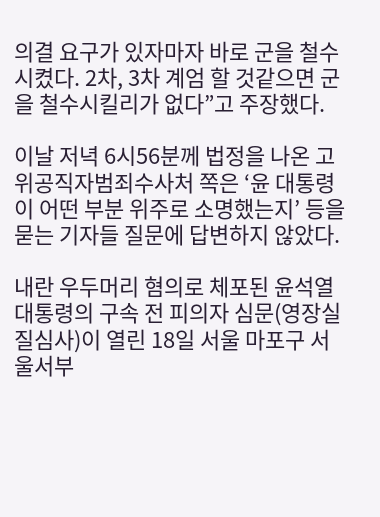의결 요구가 있자마자 바로 군을 철수시켰다. 2차, 3차 계엄 할 것같으면 군을 철수시킬리가 없다”고 주장했다.

이날 저녁 6시56분께 법정을 나온 고위공직자범죄수사처 쪽은 ‘윤 대통령이 어떤 부분 위주로 소명했는지’ 등을 묻는 기자들 질문에 답변하지 않았다.

내란 우두머리 혐의로 체포된 윤석열 대통령의 구속 전 피의자 심문(영장실질심사)이 열린 18일 서울 마포구 서울서부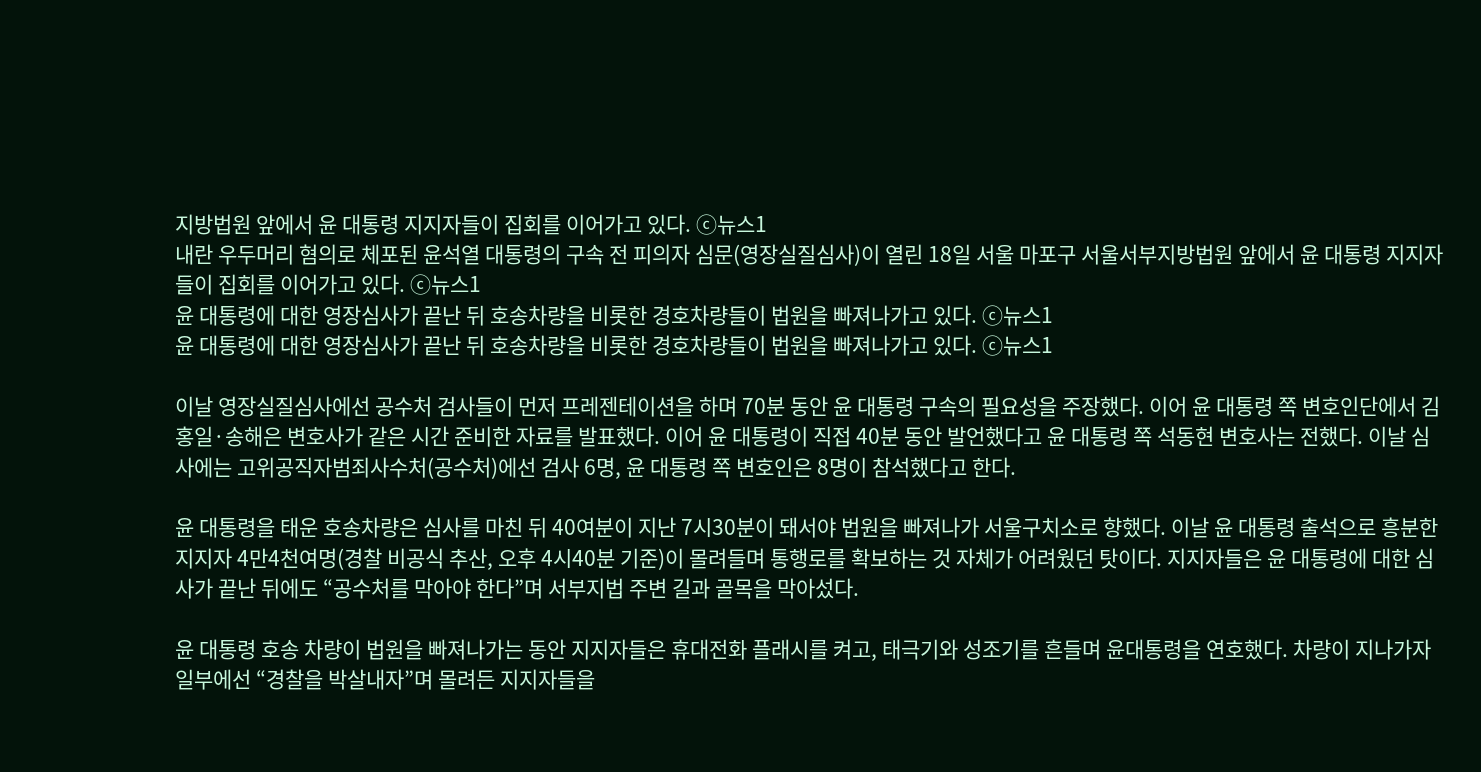지방법원 앞에서 윤 대통령 지지자들이 집회를 이어가고 있다. ⓒ뉴스1
내란 우두머리 혐의로 체포된 윤석열 대통령의 구속 전 피의자 심문(영장실질심사)이 열린 18일 서울 마포구 서울서부지방법원 앞에서 윤 대통령 지지자들이 집회를 이어가고 있다. ⓒ뉴스1
윤 대통령에 대한 영장심사가 끝난 뒤 호송차량을 비롯한 경호차량들이 법원을 빠져나가고 있다. ⓒ뉴스1
윤 대통령에 대한 영장심사가 끝난 뒤 호송차량을 비롯한 경호차량들이 법원을 빠져나가고 있다. ⓒ뉴스1

이날 영장실질심사에선 공수처 검사들이 먼저 프레젠테이션을 하며 70분 동안 윤 대통령 구속의 필요성을 주장했다. 이어 윤 대통령 쪽 변호인단에서 김홍일·송해은 변호사가 같은 시간 준비한 자료를 발표했다. 이어 윤 대통령이 직접 40분 동안 발언했다고 윤 대통령 쪽 석동현 변호사는 전했다. 이날 심사에는 고위공직자범죄사수처(공수처)에선 검사 6명, 윤 대통령 쪽 변호인은 8명이 참석했다고 한다.

윤 대통령을 태운 호송차량은 심사를 마친 뒤 40여분이 지난 7시30분이 돼서야 법원을 빠져나가 서울구치소로 향했다. 이날 윤 대통령 출석으로 흥분한 지지자 4만4천여명(경찰 비공식 추산, 오후 4시40분 기준)이 몰려들며 통행로를 확보하는 것 자체가 어려웠던 탓이다. 지지자들은 윤 대통령에 대한 심사가 끝난 뒤에도 “공수처를 막아야 한다”며 서부지법 주변 길과 골목을 막아섰다.

윤 대통령 호송 차량이 법원을 빠져나가는 동안 지지자들은 휴대전화 플래시를 켜고, 태극기와 성조기를 흔들며 윤대통령을 연호했다. 차량이 지나가자 일부에선 “경찰을 박살내자”며 몰려든 지지자들을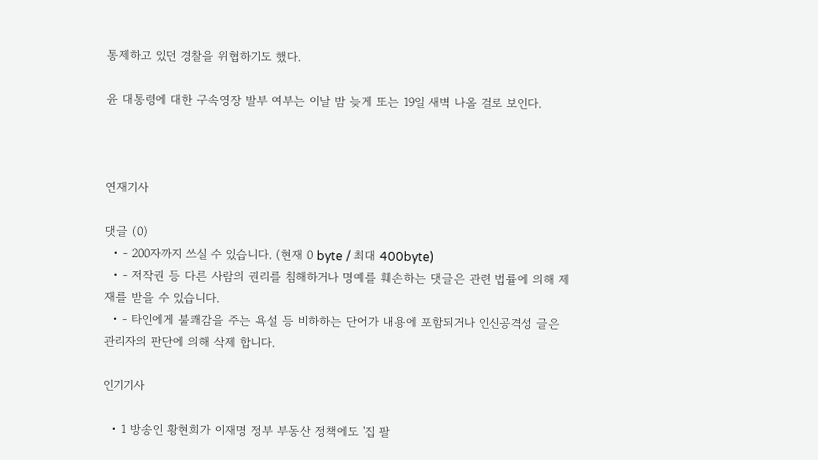통제하고 있던 경찰을 위협하기도 했다.

윤 대통령에 대한 구속영장 발부 여부는 이날 밤 늦게 또는 19일 새벽 나올 걸로 보인다.



연재기사

댓글 (0)
  • - 200자까지 쓰실 수 있습니다. (현재 0 byte / 최대 400byte)
  • - 저작권 등 다른 사람의 권리를 침해하거나 명예를 훼손하는 댓글은 관련 법률에 의해 제재를 받을 수 있습니다.
  • - 타인에게 불쾌감을 주는 욕설 등 비하하는 단어가 내용에 포함되거나 인신공격성 글은 관리자의 판단에 의해 삭제 합니다.

인기기사

  • 1 방송인 황현희가 이재명 정부 부동산 정책에도 '집 팔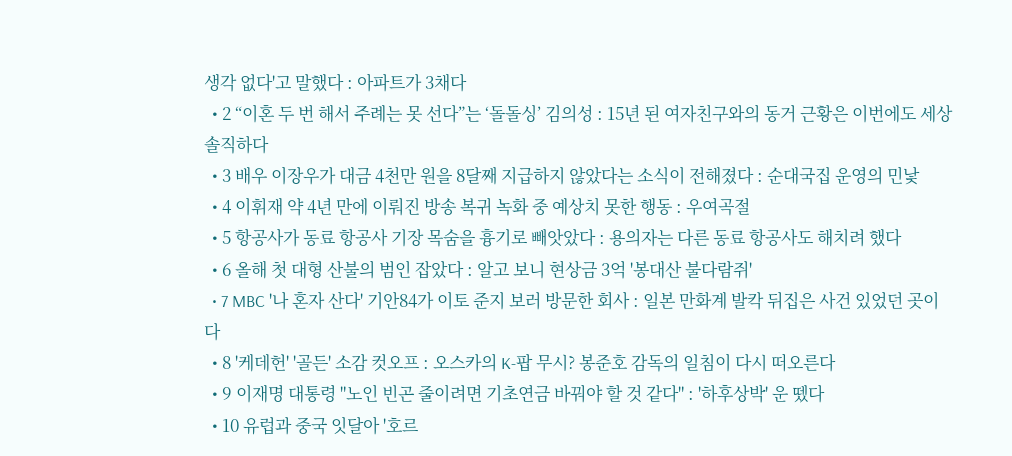생각 없다'고 말했다 : 아파트가 3채다
  • 2 “이혼 두 번 해서 주례는 못 선다”는 ‘돌돌싱’ 김의성 : 15년 된 여자친구와의 동거 근황은 이번에도 세상 솔직하다
  • 3 배우 이장우가 대금 4천만 원을 8달째 지급하지 않았다는 소식이 전해졌다 : 순대국집 운영의 민낯
  • 4 이휘재 약 4년 만에 이뤄진 방송 복귀 녹화 중 예상치 못한 행동 : 우여곡절
  • 5 항공사가 동료 항공사 기장 목숨을 흉기로 빼앗았다 : 용의자는 다른 동료 항공사도 해치려 했다
  • 6 올해 첫 대형 산불의 범인 잡았다 : 알고 보니 현상금 3억 '봉대산 불다람쥐'
  • 7 MBC '나 혼자 산다' 기안84가 이토 준지 보러 방문한 회사 : 일본 만화계 발칵 뒤집은 사건 있었던 곳이다
  • 8 '케데헌' '골든' 소감 컷오프 : 오스카의 K-팝 무시? 봉준호 감독의 일침이 다시 떠오른다
  • 9 이재명 대통령 "노인 빈곤 줄이려면 기초연금 바꿔야 할 것 같다" : '하후상박' 운 뗐다
  • 10 유럽과 중국 잇달아 '호르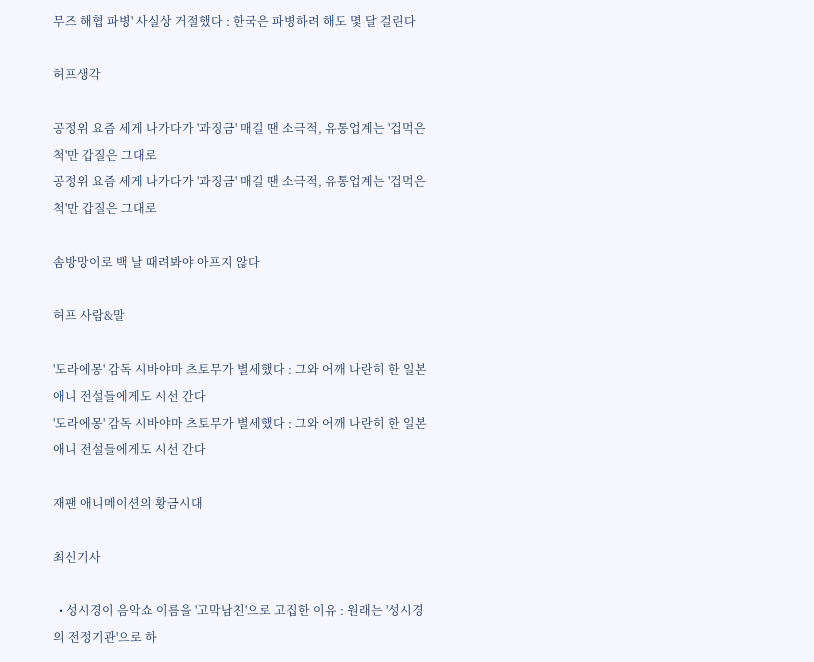무즈 해협 파병' 사실상 거절했다 : 한국은 파병하려 해도 몇 달 걸린다

허프생각

공정위 요즘 세게 나가다가 '과징금' 매길 땐 소극적, 유통업계는 '겁먹은 척'만 갑질은 그대로
공정위 요즘 세게 나가다가 '과징금' 매길 땐 소극적, 유통업계는 '겁먹은 척'만 갑질은 그대로

솜방망이로 백 날 때려봐야 아프지 않다

허프 사람&말

'도라에몽' 감독 시바야마 츠토무가 별세했다 : 그와 어깨 나란히 한 일본 애니 전설들에게도 시선 간다
'도라에몽' 감독 시바야마 츠토무가 별세했다 : 그와 어깨 나란히 한 일본 애니 전설들에게도 시선 간다

재팬 애니메이션의 황금시대

최신기사

  • 성시경이 음악쇼 이름을 '고막남친'으로 고집한 이유 : 원래는 '성시경의 전정기관'으로 하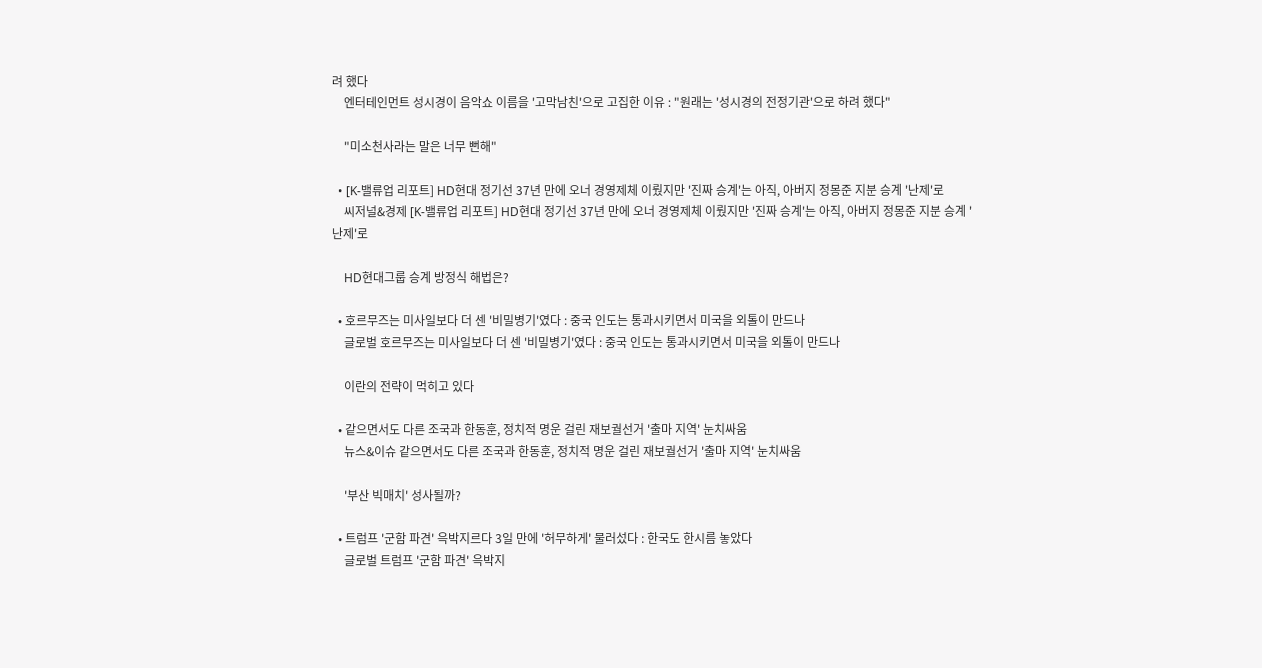려 했다
    엔터테인먼트 성시경이 음악쇼 이름을 '고막남친'으로 고집한 이유 : "원래는 '성시경의 전정기관'으로 하려 했다"

    "미소천사라는 말은 너무 뻔해"

  • [K-밸류업 리포트] HD현대 정기선 37년 만에 오너 경영제체 이뤘지만 '진짜 승계'는 아직, 아버지 정몽준 지분 승계 '난제'로
    씨저널&경제 [K-밸류업 리포트] HD현대 정기선 37년 만에 오너 경영제체 이뤘지만 '진짜 승계'는 아직, 아버지 정몽준 지분 승계 '난제'로

    HD현대그룹 승계 방정식 해법은?

  • 호르무즈는 미사일보다 더 센 '비밀병기'였다 : 중국 인도는 통과시키면서 미국을 외톨이 만드나
    글로벌 호르무즈는 미사일보다 더 센 '비밀병기'였다 : 중국 인도는 통과시키면서 미국을 외톨이 만드나

    이란의 전략이 먹히고 있다

  • 같으면서도 다른 조국과 한동훈, 정치적 명운 걸린 재보궐선거 '출마 지역' 눈치싸움
    뉴스&이슈 같으면서도 다른 조국과 한동훈, 정치적 명운 걸린 재보궐선거 '출마 지역' 눈치싸움

    '부산 빅매치' 성사될까?

  • 트럼프 '군함 파견' 윽박지르다 3일 만에 '허무하게' 물러섰다 : 한국도 한시름 놓았다
    글로벌 트럼프 '군함 파견' 윽박지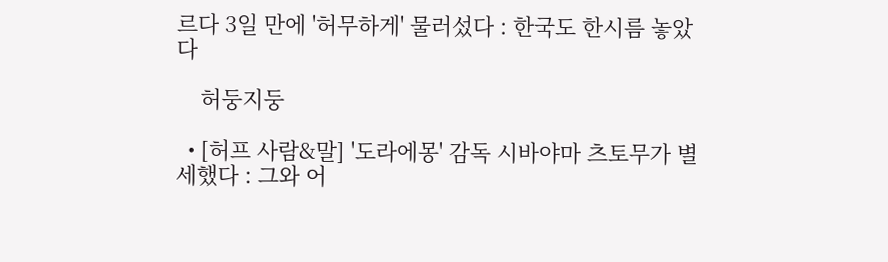르다 3일 만에 '허무하게' 물러섰다 : 한국도 한시름 놓았다

    허둥지둥

  • [허프 사람&말] '도라에몽' 감독 시바야마 츠토무가 별세했다 : 그와 어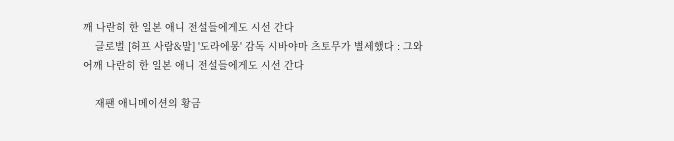깨 나란히 한 일본 애니 전설들에게도 시선 간다
    글로벌 [허프 사람&말] '도라에몽' 감독 시바야마 츠토무가 별세했다 : 그와 어깨 나란히 한 일본 애니 전설들에게도 시선 간다

    재팬 애니메이션의 황금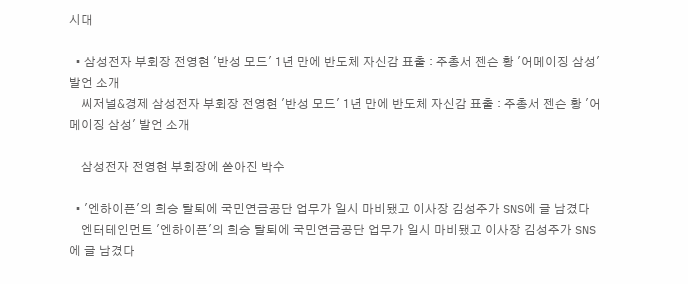시대

  • 삼성전자 부회장 전영현 '반성 모드' 1년 만에 반도체 자신감 표출 : 주총서 젠슨 황 '어메이징 삼성' 발언 소개
    씨저널&경제 삼성전자 부회장 전영현 '반성 모드' 1년 만에 반도체 자신감 표출 : 주총서 젠슨 황 '어메이징 삼성' 발언 소개

    삼성전자 전영현 부회장에 쏟아진 박수

  • '엔하이픈'의 희승 탈퇴에 국민연금공단 업무가 일시 마비됐고 이사장 김성주가 SNS에 글 남겼다
    엔터테인먼트 '엔하이픈'의 희승 탈퇴에 국민연금공단 업무가 일시 마비됐고 이사장 김성주가 SNS에 글 남겼다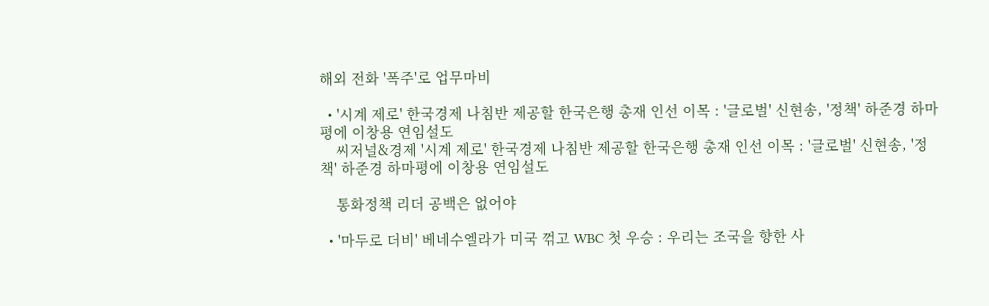해외 전화 '폭주'로 업무마비

  • '시계 제로' 한국경제 나침반 제공할 한국은행 총재 인선 이목 : '글로벌' 신현송, '정책' 하준경 하마평에 이창용 연임설도
    씨저널&경제 '시계 제로' 한국경제 나침반 제공할 한국은행 총재 인선 이목 : '글로벌' 신현송, '정책' 하준경 하마평에 이창용 연임설도

    통화정책 리더 공백은 없어야

  • '마두로 더비' 베네수엘라가 미국 꺾고 WBC 첫 우승 : 우리는 조국을 향한 사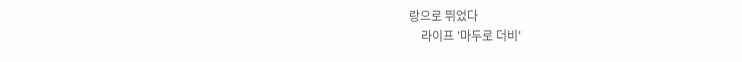랑으로 뛰었다
    라이프 '마두로 더비'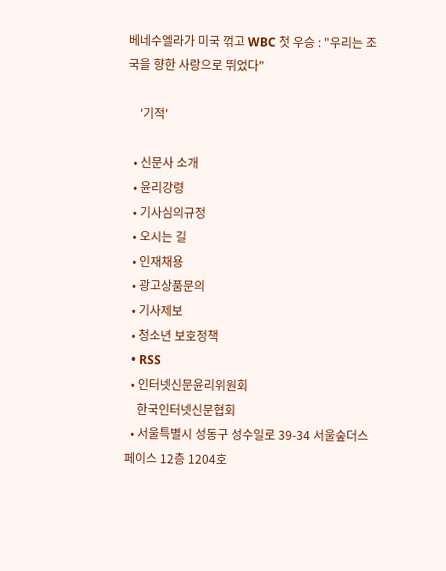베네수엘라가 미국 꺾고 WBC 첫 우승 : "우리는 조국을 향한 사랑으로 뛰었다"

    '기적'

  • 신문사 소개
  • 윤리강령
  • 기사심의규정
  • 오시는 길
  • 인재채용
  • 광고상품문의
  • 기사제보
  • 청소년 보호정책
  • RSS
  • 인터넷신문윤리위원회
    한국인터넷신문협회
  • 서울특별시 성동구 성수일로 39-34 서울숲더스페이스 12층 1204호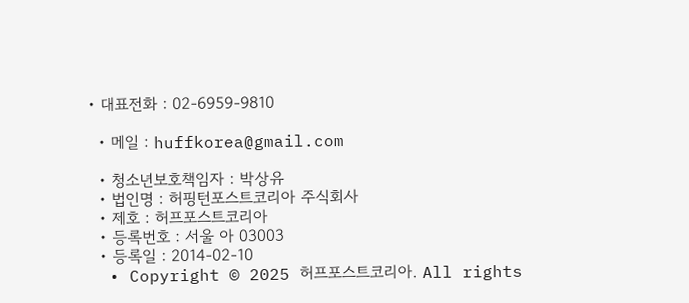• 대표전화 : 02-6959-9810

  • 메일 : huffkorea@gmail.com

  • 청소년보호책임자 : 박상유
  • 법인명 : 허핑턴포스트코리아 주식회사
  • 제호 : 허프포스트코리아
  • 등록번호 : 서울 아 03003
  • 등록일 : 2014-02-10
  • Copyright © 2025 허프포스트코리아. All rights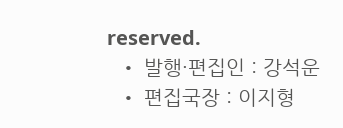reserved.
  • 발행·편집인 : 강석운
  • 편집국장 : 이지형